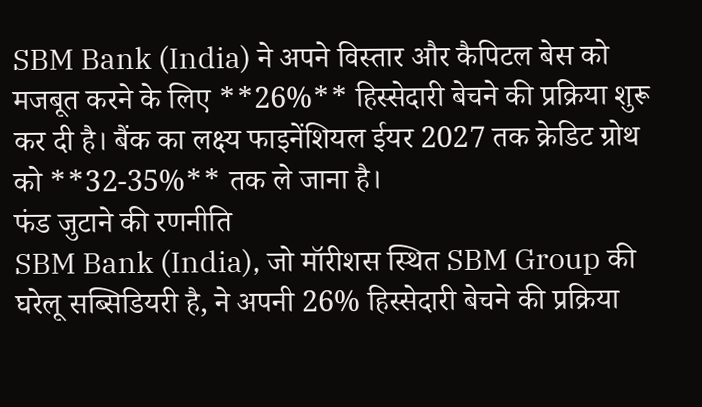SBM Bank (India) ने अपने विस्तार और कैपिटल बेस को मजबूत करने के लिए **26%** हिस्सेदारी बेचने की प्रक्रिया शुरू कर दी है। बैंक का लक्ष्य फाइनेंशियल ईयर 2027 तक क्रेडिट ग्रोथ को **32-35%** तक ले जाना है।
फंड जुटाने की रणनीति
SBM Bank (India), जो मॉरीशस स्थित SBM Group की घरेलू सब्सिडियरी है, ने अपनी 26% हिस्सेदारी बेचने की प्रक्रिया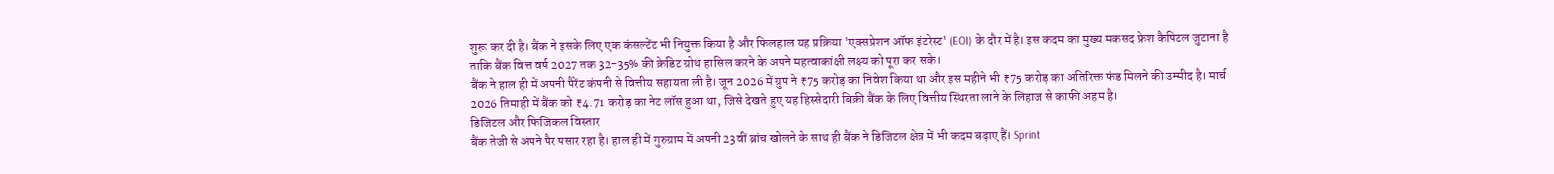शुरू कर दी है। बैंक ने इसके लिए एक कंसल्टेंट भी नियुक्त किया है और फिलहाल यह प्रक्रिया 'एक्सप्रेशन ऑफ इंटरेस्ट' (EOI) के दौर में है। इस कदम का मुख्य मकसद फ्रेश कैपिटल जुटाना है ताकि बैंक वित्त वर्ष 2027 तक 32-35% की क्रेडिट ग्रोथ हासिल करने के अपने महत्वाकांक्षी लक्ष्य को पूरा कर सके।
बैंक ने हाल ही में अपनी पैरेंट कंपनी से वित्तीय सहायता ली है। जून 2026 में ग्रुप ने ₹75 करोड़ का निवेश किया था और इस महीने भी ₹75 करोड़ का अतिरिक्त फंड मिलने की उम्मीद है। मार्च 2026 तिमाही में बैंक को ₹4.71 करोड़ का नेट लॉस हुआ था, जिसे देखते हुए यह हिस्सेदारी बिक्री बैंक के लिए वित्तीय स्थिरता लाने के लिहाज से काफी अहम है।
डिजिटल और फिजिकल विस्तार
बैंक तेजी से अपने पैर पसार रहा है। हाल ही में गुरुग्राम में अपनी 23वीं ब्रांच खोलने के साथ ही बैंक ने डिजिटल क्षेत्र में भी कदम बढ़ाए हैं। Sprint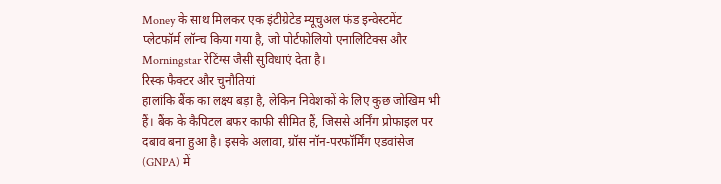Money के साथ मिलकर एक इंटीग्रेटेड म्यूचुअल फंड इन्वेस्टमेंट प्लेटफॉर्म लॉन्च किया गया है, जो पोर्टफोलियो एनालिटिक्स और Morningstar रेटिंग्स जैसी सुविधाएं देता है।
रिस्क फैक्टर और चुनौतियां
हालांकि बैंक का लक्ष्य बड़ा है, लेकिन निवेशकों के लिए कुछ जोखिम भी हैं। बैंक के कैपिटल बफर काफी सीमित हैं, जिससे अर्निंग प्रोफाइल पर दबाव बना हुआ है। इसके अलावा, ग्रॉस नॉन-परफॉर्मिंग एडवांसेज (GNPA) में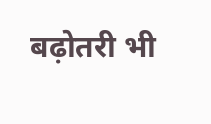बढ़ोतरी भी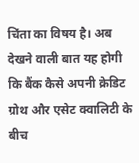चिंता का विषय है। अब देखने वाली बात यह होगी कि बैंक कैसे अपनी क्रेडिट ग्रोथ और एसेट क्वालिटी के बीच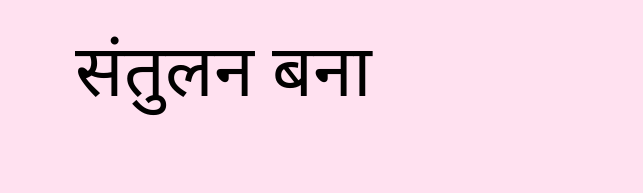संतुलन बना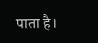पाता है।